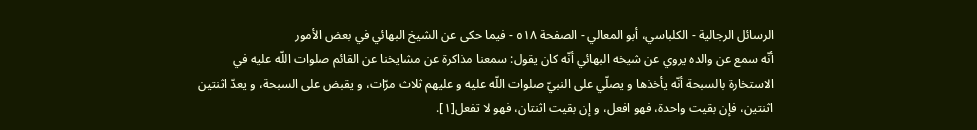الرسائل الرجالية - الكلباسي، أبو المعالي - الصفحة ٥١٨ - فيما حكى عن الشيخ البهائي في بعض الأمور
أنّه سمع عن والده يروي عن شيخه البهائي أنّه كان يقول: سمعنا مذاكرة عن مشايخنا عن القائم صلوات اللّه عليه في الاستخارة بالسبحة أنّه يأخذها و يصلّي على النبيّ صلوات اللّه عليه و عليهم ثلاث مرّات، و يقبض على السبحة، و يعدّ اثنتين اثنتين، فإن بقيت واحدة، فهو افعل، و إن بقيت اثنتان، فهو لا تفعل[١].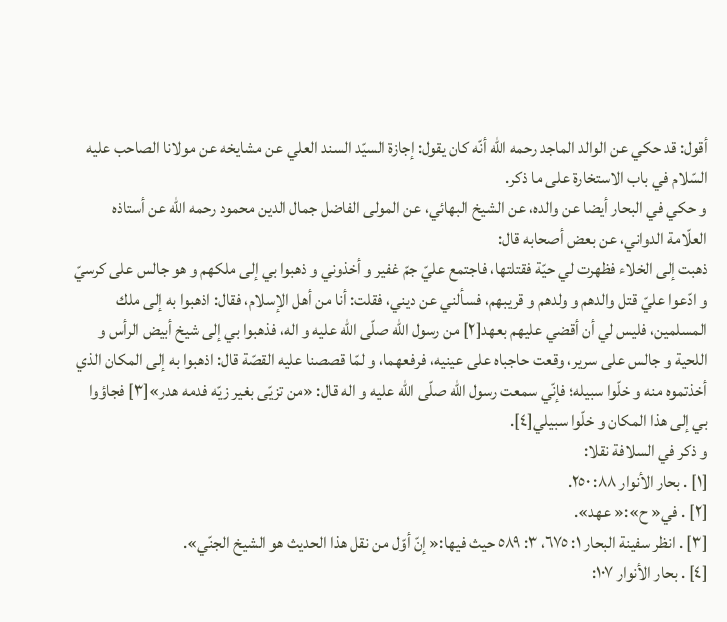أقول: قد حكي عن الوالد الماجد رحمه اللّه أنّه كان يقول: إجازة السيّد السند العلي عن مشايخه عن مولانا الصاحب عليه السّلام في باب الاستخارة على ما ذكر.
و حكي في البحار أيضا عن والده، عن الشيخ البهائي، عن المولى الفاضل جمال الدين محمود رحمه اللّه عن أستاذه العلّامة الدواني، عن بعض أصحابه قال:
ذهبت إلى الخلاء فظهرت لي حيّة فقتلتها، فاجتمع عليّ جمّ غفير و أخذوني و ذهبوا بي إلى ملكهم و هو جالس على كرسيّ و ادّعوا عليّ قتل والدهم و ولدهم و قريبهم، فسألني عن ديني، فقلت: أنا من أهل الإسلام، فقال: اذهبوا به إلى ملك المسلمين، فليس لي أن أقضي عليهم بعهد[٢] من رسول اللّه صلّى اللّه عليه و اله، فذهبوا بي إلى شيخ أبيض الرأس و اللحية و جالس على سرير، وقعت حاجباه على عينيه، فرفعهما، و لمّا قصصنا عليه القصّة قال: اذهبوا به إلى المكان الذي أخذتموه منه و خلّوا سبيله؛ فإنّي سمعت رسول اللّه صلّى اللّه عليه و اله قال: «من تزيّى بغير زيّه فدمه هدر»[٣] فجاؤوا بي إلى هذا المكان و خلّوا سبيلي[٤].
و ذكر في السلافة نقلا:
[١] . بحار الأنوار ٨٨: ٢٥٠.
[٢] . في« ح»:« عهد».
[٣] . انظر سفينة البحار ١: ٦٧٥، ٣: ٥٨٩ حيث فيها:« إنّ أوّل من نقل هذا الحديث هو الشيخ الجنّي».
[٤] . بحار الأنوار ١٠٧: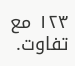١٢٣ مع تفاوت.